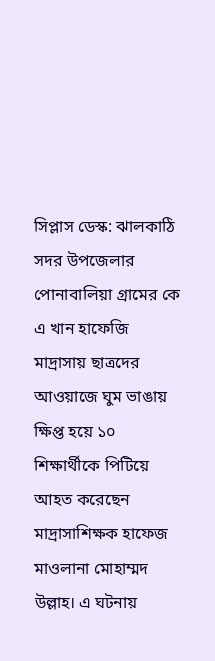সিপ্লাস ডেস্ক: ঝালকাঠি সদর উপজেলার পোনাবালিয়া গ্রামের কে এ খান হাফেজি মাদ্রাসায় ছাত্রদের আওয়াজে ঘুম ভাঙায় ক্ষিপ্ত হয়ে ১০ শিক্ষার্থীকে পিটিয়ে আহত করেছেন মাদ্রাসাশিক্ষক হাফেজ মাওলানা মোহাম্মদ উল্লাহ। এ ঘটনায়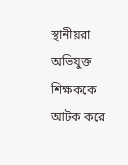স্থানীয়রা অভিযুক্ত শিক্ষককে আটক করে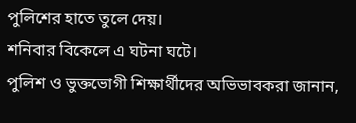পুলিশের হাতে তুলে দেয়।
শনিবার বিকেলে এ ঘটনা ঘটে।
পুলিশ ও ভুক্তভোগী শিক্ষার্থীদের অভিভাবকরা জানান,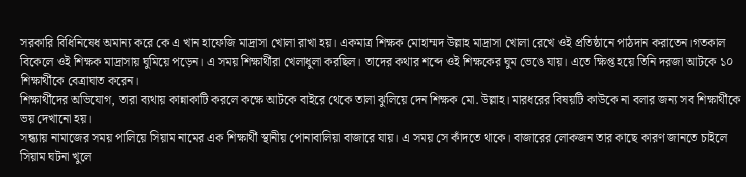সরকারি বিধিনিষেধ অমান্য করে কে এ খান হাফেজি মাদ্রাসা খোলা রাখা হয়। একমাত্র শিক্ষক মোহাম্মদ উল্লাহ মাদ্রাসা খোলা রেখে ওই প্রতিষ্ঠানে পাঠদান করাতেন।গতকাল বিকেলে ওই শিক্ষক মাদ্রাসায় ঘুমিয়ে পড়েন। এ সময় শিক্ষার্থীরা খেলাধুলা করছিল। তাদের কথার শব্দে ওই শিক্ষকের ঘুম ভেঙে যায়। এতে ক্ষিপ্ত হয়ে তিনি দরজা আটকে ১০ শিক্ষার্থীকে বেত্রাঘাত করেন।
শিক্ষার্থীদের অভিযোগ, তারা ব্যথায় কান্নাকাটি করলে কক্ষে আটকে বাইরে থেকে তালা ঝুলিয়ে দেন শিক্ষক মো. উল্লাহ। মারধরের বিষয়টি কাউকে না বলার জন্য সব শিক্ষার্থীকে ভয় দেখানো হয়।
সন্ধ্যায় নামাজের সময় পালিয়ে সিয়াম নামের এক শিক্ষার্থী স্থানীয় পোনাবালিয়া বাজারে যায়। এ সময় সে কাঁদতে থাকে। বাজারের লোকজন তার কাছে কারণ জানতে চাইলে সিয়াম ঘটনা খুলে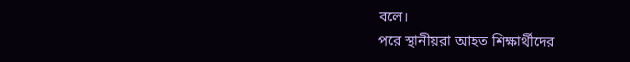বলে।
পরে স্থানীয়রা আহত শিক্ষার্থীদের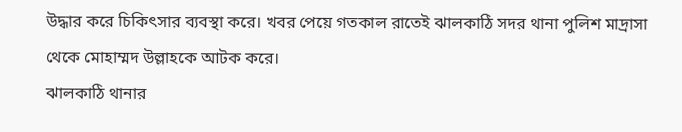উদ্ধার করে চিকিৎসার ব্যবস্থা করে। খবর পেয়ে গতকাল রাতেই ঝালকাঠি সদর থানা পুলিশ মাদ্রাসা থেকে মোহাম্মদ উল্লাহকে আটক করে।
ঝালকাঠি থানার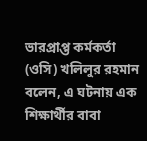ভারপ্রাপ্ত কর্মকর্তা (ওসি) খলিলুর রহমান বলেন, এ ঘটনায় এক শিক্ষার্থীর বাবা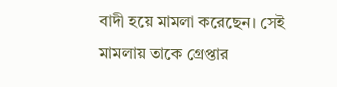বাদী হয়ে মামলা করেছেন। সেই মামলায় তাকে গ্রেপ্তার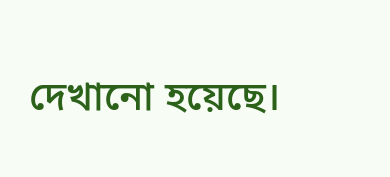দেখানো হয়েছে।